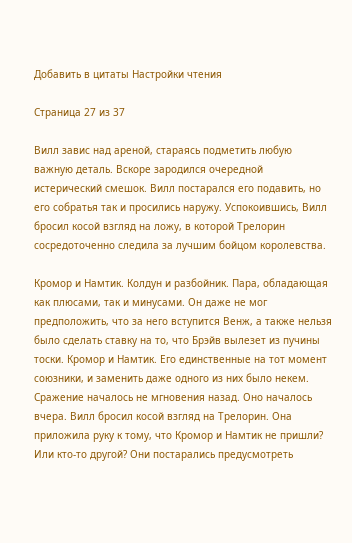Добавить в цитаты Настройки чтения

Страница 27 из 37

Вилл завис над ареной, стараясь подметить любую важную деталь. Вскоре зародился очередной истерический смешок. Вилл постарался его подавить, но его собратья так и просились наружу. Успокоившись, Вилл бросил косой взгляд на ложу, в которой Трелорин сосредоточенно следила за лучшим бойцом королевства.

Кромор и Намтик. Колдун и разбойник. Пара, обладающая как плюсами, так и минусами. Он даже не мог предположить, что за него вступится Венж, а также нельзя было сделать ставку на то, что Брэйв вылезет из пучины тоски. Кромор и Намтик. Его единственные на тот момент союзники, и заменить даже одного из них было некем. Сражение началось не мгновения назад. Оно началось вчера. Вилл бросил косой взгляд на Трелорин. Она приложила руку к тому, что Кромор и Намтик не пришли? Или кто-то другой? Они постарались предусмотреть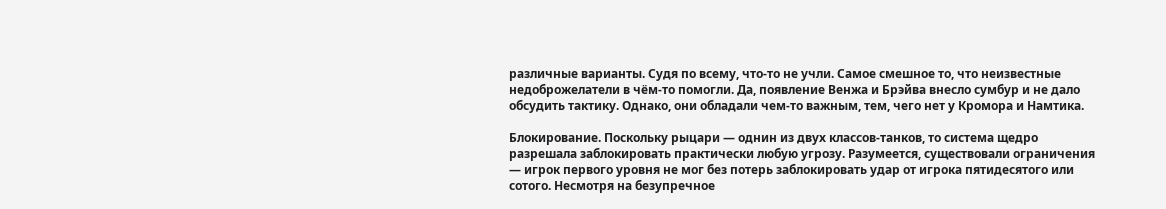различные варианты. Судя по всему, что-то не учли. Самое смешное то, что неизвестные недоброжелатели в чём-то помогли. Да, появление Венжа и Брэйва внесло сумбур и не дало обсудить тактику. Однако, они обладали чем-то важным, тем, чего нет у Кромора и Намтика.

Блокирование. Поскольку рыцари — однин из двух классов-танков, то система щедро разрешала заблокировать практически любую угрозу. Разумеется, существовали ограничения — игрок первого уровня не мог без потерь заблокировать удар от игрока пятидесятого или сотого. Несмотря на безупречное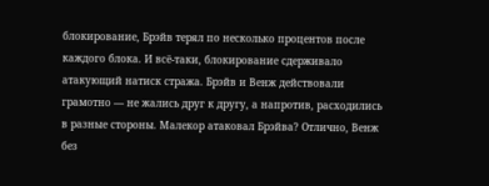блокирование, Брэйв терял по несколько процентов после каждого блока. И всё-таки, блокирование сдерживало атакующий натиск стража. Брэйв и Венж действовали грамотно — не жались друг к другу, а напротив, расходились в разные стороны. Малекор атаковал Брэйва? Отлично, Венж без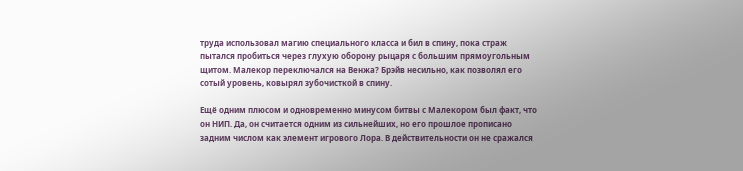труда использовал магию специального класса и бил в спину, пока страж пытался пробиться через глухую оборону рыцаря с большим прямоугольным щитом. Малекор переключался на Венжа? Брэйв несильно, как позволял его сотый уровень, ковырял зубочисткой в спину.

Ещё одним плюсом и одновременно минусом битвы с Малекором был факт, что он НИП. Да, он считается одним из сильнейших, но его прошлое прописано задним числом как элемент игрового Лора. В действительности он не сражался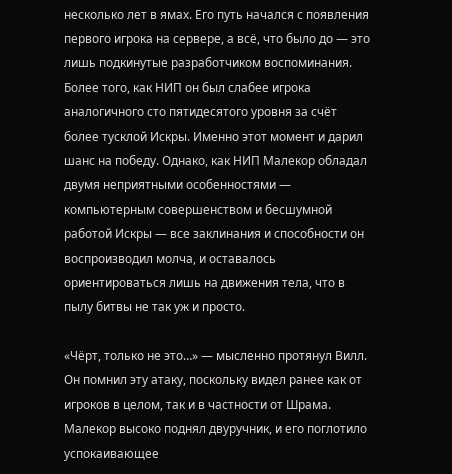несколько лет в ямах. Его путь начался с появления первого игрока на сервере, а всё, что было до — это лишь подкинутые разработчиком воспоминания. Более того, как НИП он был слабее игрока аналогичного сто пятидесятого уровня за счёт более тусклой Искры. Именно этот момент и дарил шанс на победу. Однако, как НИП Малекор обладал двумя неприятными особенностями — компьютерным совершенством и бесшумной работой Искры — все заклинания и способности он воспроизводил молча, и оставалось ориентироваться лишь на движения тела, что в пылу битвы не так уж и просто.

«Чёрт, только не это…» — мысленно протянул Вилл. Он помнил эту атаку, поскольку видел ранее как от игроков в целом, так и в частности от Шрама. Малекор высоко поднял двуручник, и его поглотило успокаивающее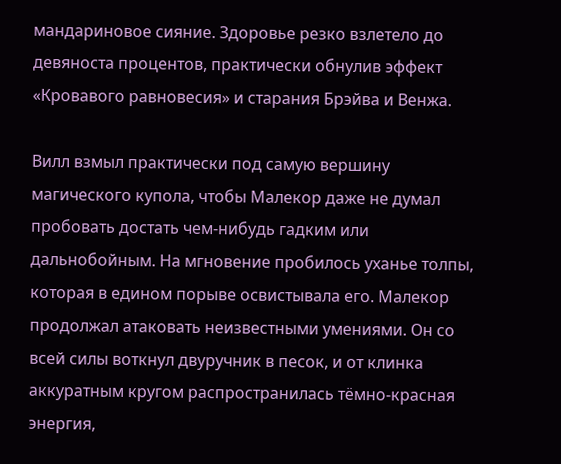мандариновое сияние. Здоровье резко взлетело до девяноста процентов, практически обнулив эффект «Кровавого равновесия» и старания Брэйва и Венжа.

Вилл взмыл практически под самую вершину магического купола, чтобы Малекор даже не думал пробовать достать чем-нибудь гадким или дальнобойным. На мгновение пробилось уханье толпы, которая в едином порыве освистывала его. Малекор продолжал атаковать неизвестными умениями. Он со всей силы воткнул двуручник в песок, и от клинка аккуратным кругом распространилась тёмно-красная энергия,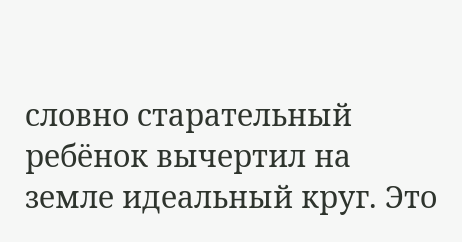словно старательный ребёнок вычертил на земле идеальный круг. Это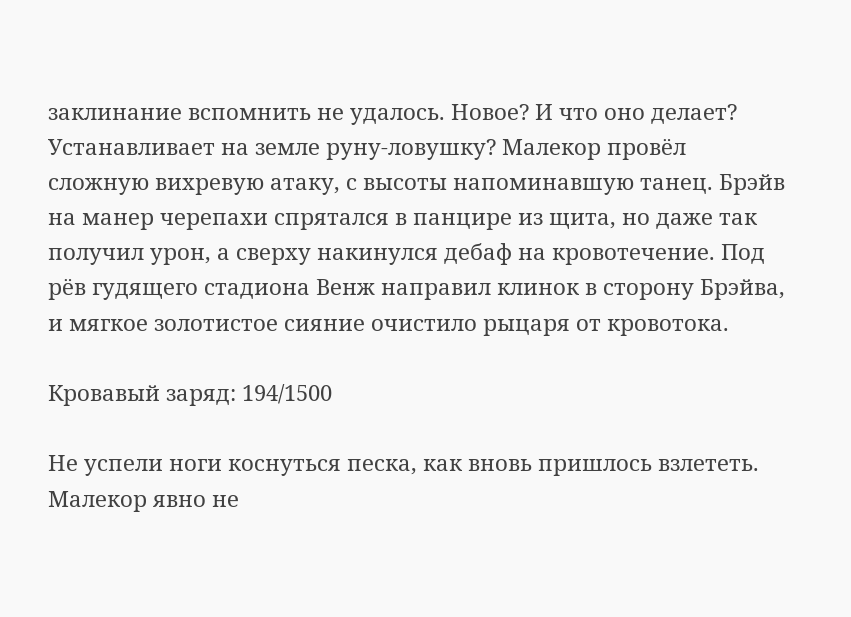заклинание вспомнить не удалось. Новое? И что оно делает? Устанавливает на земле руну-ловушку? Малекор провёл сложную вихревую атаку, с высоты напоминавшую танец. Брэйв на манер черепахи спрятался в панцире из щита, но даже так получил урон, а сверху накинулся дебаф на кровотечение. Под рёв гудящего стадиона Венж направил клинок в сторону Брэйва, и мягкое золотистое сияние очистило рыцаря от кровотока.

Кровавый заряд: 194/1500

Не успели ноги коснуться песка, как вновь пришлось взлететь. Малекор явно не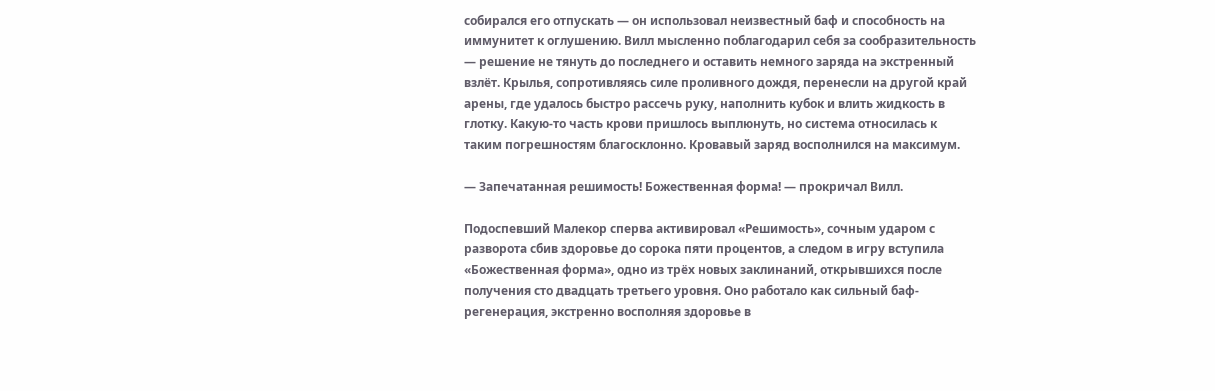собирался его отпускать — он использовал неизвестный баф и способность на иммунитет к оглушению. Вилл мысленно поблагодарил себя за сообразительность — решение не тянуть до последнего и оставить немного заряда на экстренный взлёт. Крылья, сопротивляясь силе проливного дождя, перенесли на другой край арены, где удалось быстро рассечь руку, наполнить кубок и влить жидкость в глотку. Какую-то часть крови пришлось выплюнуть, но система относилась к таким погрешностям благосклонно. Кровавый заряд восполнился на максимум.

— Запечатанная решимость! Божественная форма! — прокричал Вилл.

Подоспевший Малекор сперва активировал «Решимость», сочным ударом с разворота сбив здоровье до сорока пяти процентов, а следом в игру вступила «Божественная форма», одно из трёх новых заклинаний, открывшихся после получения сто двадцать третьего уровня. Оно работало как сильный баф-регенерация, экстренно восполняя здоровье в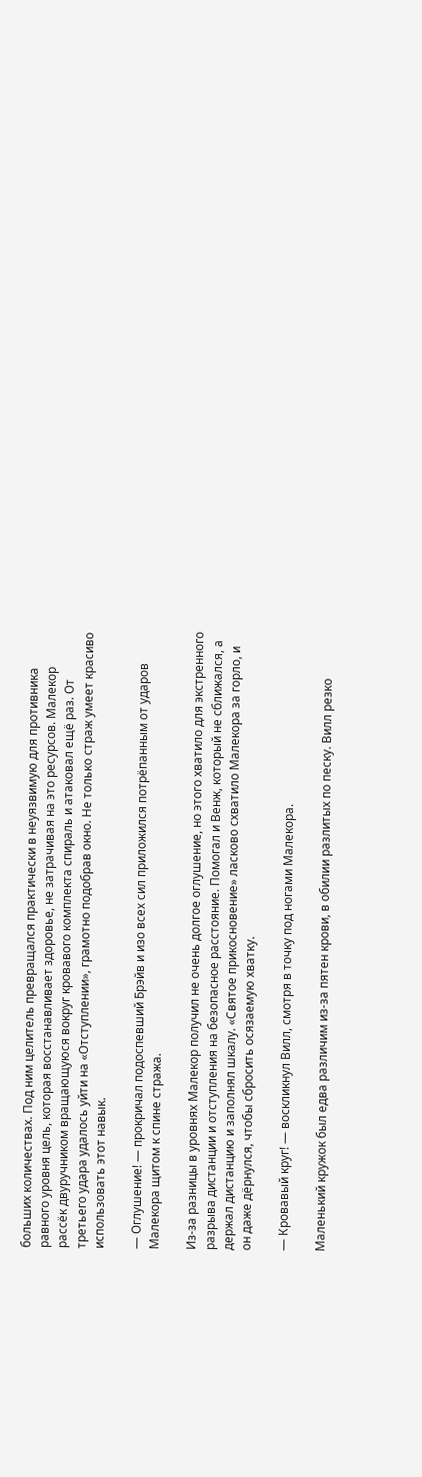больших количествах. Под ним целитель превращался практически в неуязвимую для противника равного уровня цель, которая восстанавливает здоровье, не затрачивая на это ресурсов. Малекор рассёк двуручником вращающуюся вокруг кровавого комплекта спираль и атаковал ещё раз. От третьего удара удалось уйти на «Отступлении», грамотно подобрав окно. Не только страж умеет красиво использовать этот навык.

— Оглушение! — прокричал подоспевший Брэйв и изо всех сил приложился потрёпанным от ударов Малекора щитом к спине стража.

Из-за разницы в уровнях Малекор получил не очень долгое оглушение, но этого хватило для экстренного разрыва дистанции и отступления на безопасное расстояние. Помогал и Венж, который не сближался, а держал дистанцию и заполнял шкалу. «Святое прикосновение» ласково схватило Малекора за горло, и он даже дёрнулся, чтобы сбросить осязаемую хватку.

— Кровавый круг! — воскликнул Вилл, смотря в точку под ногами Малекора.

Маленький кружок был едва различим из-за пятен крови, в обилии разлитых по песку. Вилл резко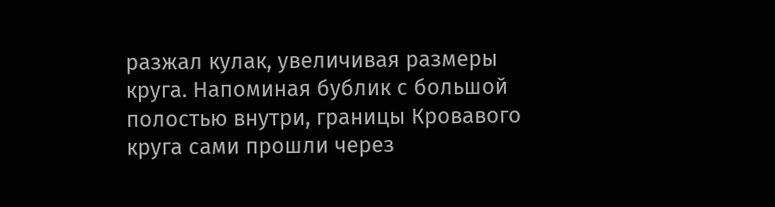разжал кулак, увеличивая размеры круга. Напоминая бублик с большой полостью внутри, границы Кровавого круга сами прошли через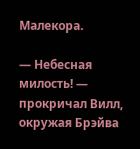Малекора.

— Небесная милость! — прокричал Вилл, окружая Брэйва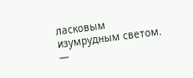ласковым изумрудным светом. —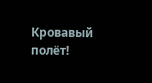Кровавый полёт!